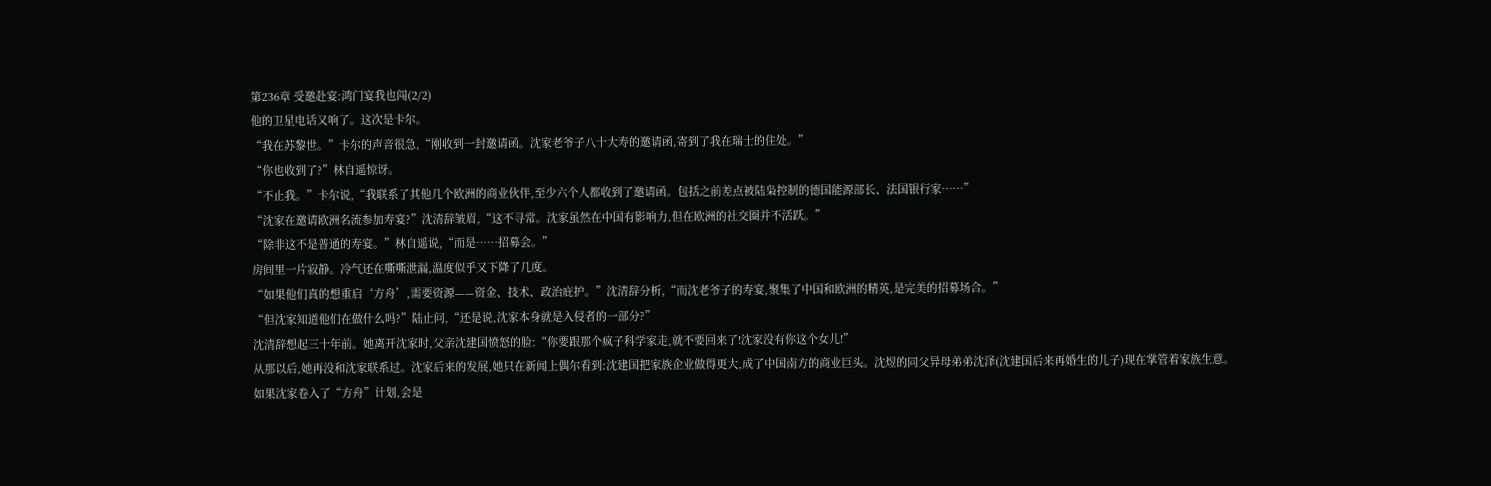第236章 受邀赴宴:鸿门宴我也闯(2/2)
他的卫星电话又响了。这次是卡尔。
“我在苏黎世。”卡尔的声音很急,“刚收到一封邀请函。沈家老爷子八十大寿的邀请函,寄到了我在瑞士的住处。”
“你也收到了?”林自遥惊讶。
“不止我。”卡尔说,“我联系了其他几个欧洲的商业伙伴,至少六个人都收到了邀请函。包括之前差点被陆枭控制的德国能源部长、法国银行家……”
“沈家在邀请欧洲名流参加寿宴?”沈清辞皱眉,“这不寻常。沈家虽然在中国有影响力,但在欧洲的社交圈并不活跃。”
“除非这不是普通的寿宴。”林自遥说,“而是……招募会。”
房间里一片寂静。冷气还在嘶嘶泄漏,温度似乎又下降了几度。
“如果他们真的想重启‘方舟’,需要资源——资金、技术、政治庇护。”沈清辞分析,“而沈老爷子的寿宴,聚集了中国和欧洲的精英,是完美的招募场合。”
“但沈家知道他们在做什么吗?”陆止问,“还是说,沈家本身就是入侵者的一部分?”
沈清辞想起三十年前。她离开沈家时,父亲沈建国愤怒的脸:“你要跟那个疯子科学家走,就不要回来了!沈家没有你这个女儿!”
从那以后,她再没和沈家联系过。沈家后来的发展,她只在新闻上偶尔看到:沈建国把家族企业做得更大,成了中国南方的商业巨头。沈煜的同父异母弟弟沈泽(沈建国后来再婚生的儿子)现在掌管着家族生意。
如果沈家卷入了“方舟”计划,会是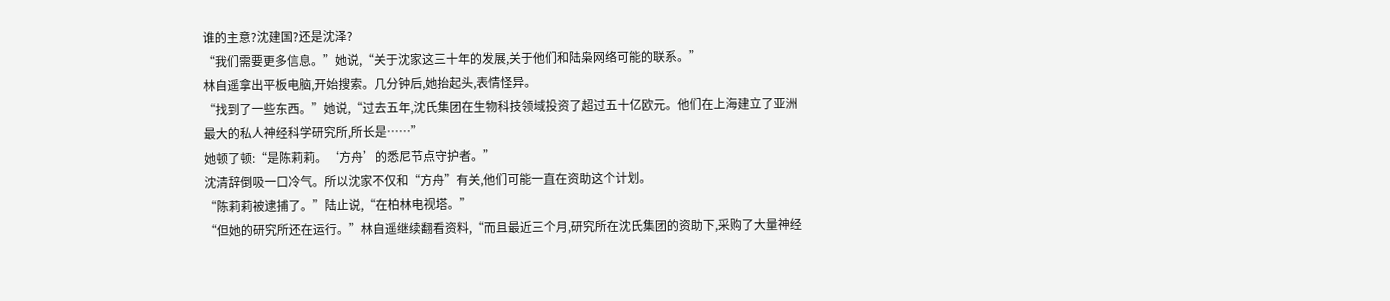谁的主意?沈建国?还是沈泽?
“我们需要更多信息。”她说,“关于沈家这三十年的发展,关于他们和陆枭网络可能的联系。”
林自遥拿出平板电脑,开始搜索。几分钟后,她抬起头,表情怪异。
“找到了一些东西。”她说,“过去五年,沈氏集团在生物科技领域投资了超过五十亿欧元。他们在上海建立了亚洲最大的私人神经科学研究所,所长是……”
她顿了顿:“是陈莉莉。‘方舟’的悉尼节点守护者。”
沈清辞倒吸一口冷气。所以沈家不仅和“方舟”有关,他们可能一直在资助这个计划。
“陈莉莉被逮捕了。”陆止说,“在柏林电视塔。”
“但她的研究所还在运行。”林自遥继续翻看资料,“而且最近三个月,研究所在沈氏集团的资助下,采购了大量神经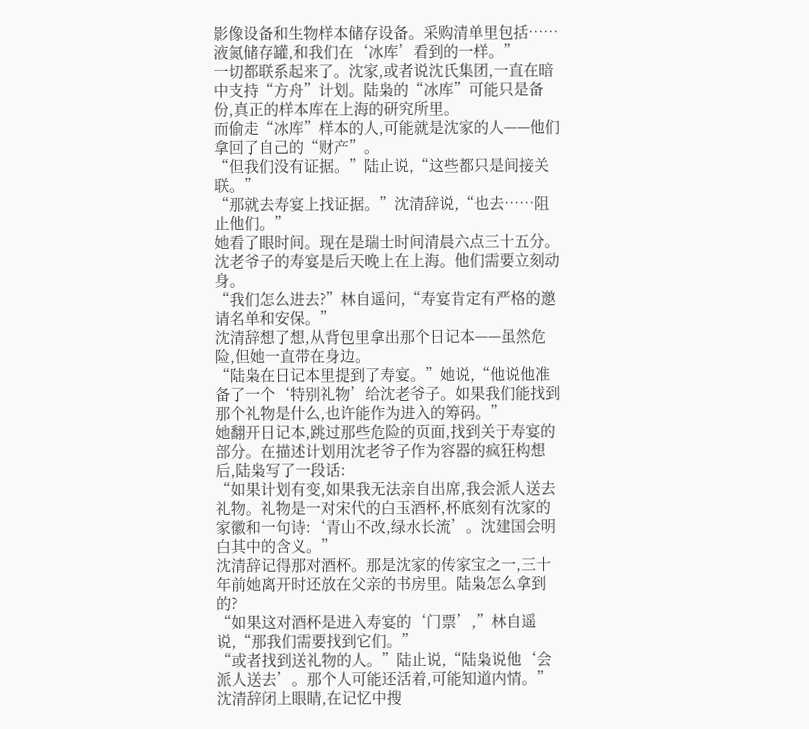影像设备和生物样本储存设备。采购清单里包括……液氮储存罐,和我们在‘冰库’看到的一样。”
一切都联系起来了。沈家,或者说沈氏集团,一直在暗中支持“方舟”计划。陆枭的“冰库”可能只是备份,真正的样本库在上海的研究所里。
而偷走“冰库”样本的人,可能就是沈家的人——他们拿回了自己的“财产”。
“但我们没有证据。”陆止说,“这些都只是间接关联。”
“那就去寿宴上找证据。”沈清辞说,“也去……阻止他们。”
她看了眼时间。现在是瑞士时间清晨六点三十五分。沈老爷子的寿宴是后天晚上在上海。他们需要立刻动身。
“我们怎么进去?”林自遥问,“寿宴肯定有严格的邀请名单和安保。”
沈清辞想了想,从背包里拿出那个日记本——虽然危险,但她一直带在身边。
“陆枭在日记本里提到了寿宴。”她说,“他说他准备了一个‘特别礼物’给沈老爷子。如果我们能找到那个礼物是什么,也许能作为进入的筹码。”
她翻开日记本,跳过那些危险的页面,找到关于寿宴的部分。在描述计划用沈老爷子作为容器的疯狂构想后,陆枭写了一段话:
“如果计划有变,如果我无法亲自出席,我会派人送去礼物。礼物是一对宋代的白玉酒杯,杯底刻有沈家的家徽和一句诗:‘青山不改,绿水长流’。沈建国会明白其中的含义。”
沈清辞记得那对酒杯。那是沈家的传家宝之一,三十年前她离开时还放在父亲的书房里。陆枭怎么拿到的?
“如果这对酒杯是进入寿宴的‘门票’,”林自遥说,“那我们需要找到它们。”
“或者找到送礼物的人。”陆止说,“陆枭说他‘会派人送去’。那个人可能还活着,可能知道内情。”
沈清辞闭上眼睛,在记忆中搜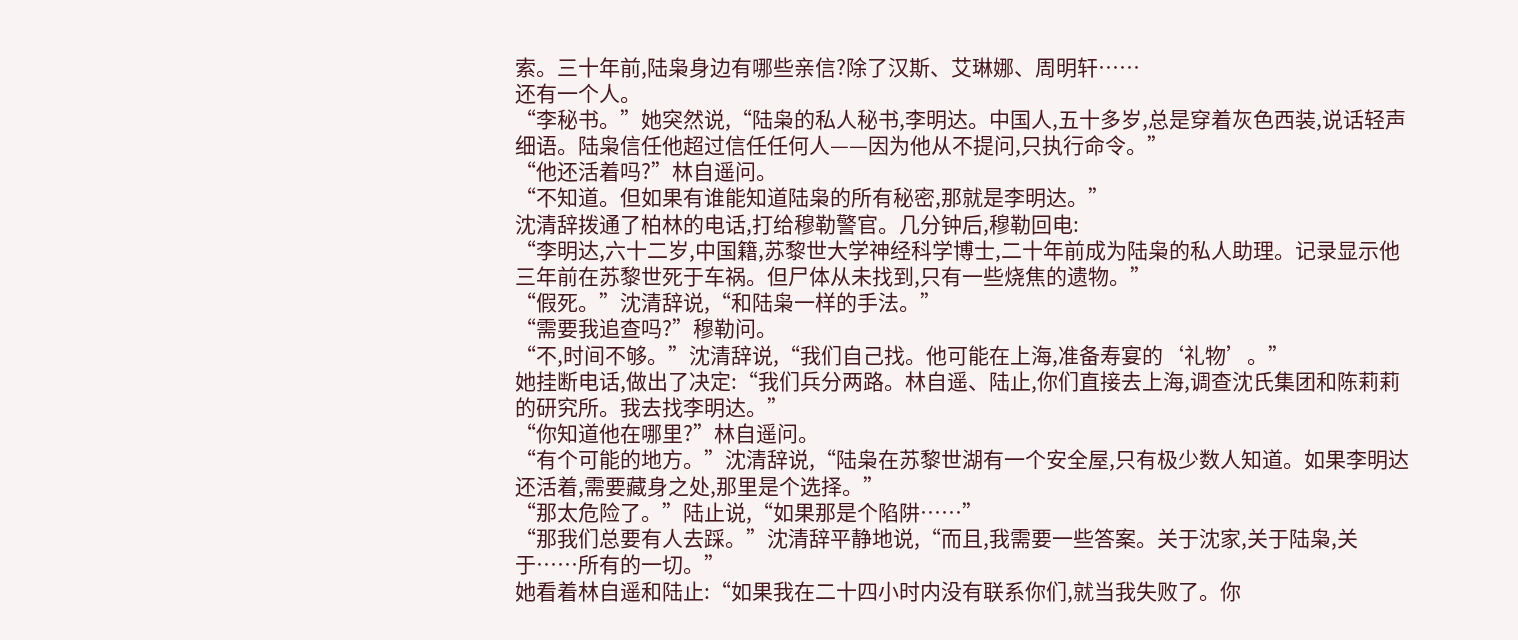索。三十年前,陆枭身边有哪些亲信?除了汉斯、艾琳娜、周明轩……
还有一个人。
“李秘书。”她突然说,“陆枭的私人秘书,李明达。中国人,五十多岁,总是穿着灰色西装,说话轻声细语。陆枭信任他超过信任任何人——因为他从不提问,只执行命令。”
“他还活着吗?”林自遥问。
“不知道。但如果有谁能知道陆枭的所有秘密,那就是李明达。”
沈清辞拨通了柏林的电话,打给穆勒警官。几分钟后,穆勒回电:
“李明达,六十二岁,中国籍,苏黎世大学神经科学博士,二十年前成为陆枭的私人助理。记录显示他三年前在苏黎世死于车祸。但尸体从未找到,只有一些烧焦的遗物。”
“假死。”沈清辞说,“和陆枭一样的手法。”
“需要我追查吗?”穆勒问。
“不,时间不够。”沈清辞说,“我们自己找。他可能在上海,准备寿宴的‘礼物’。”
她挂断电话,做出了决定:“我们兵分两路。林自遥、陆止,你们直接去上海,调查沈氏集团和陈莉莉的研究所。我去找李明达。”
“你知道他在哪里?”林自遥问。
“有个可能的地方。”沈清辞说,“陆枭在苏黎世湖有一个安全屋,只有极少数人知道。如果李明达还活着,需要藏身之处,那里是个选择。”
“那太危险了。”陆止说,“如果那是个陷阱……”
“那我们总要有人去踩。”沈清辞平静地说,“而且,我需要一些答案。关于沈家,关于陆枭,关于……所有的一切。”
她看着林自遥和陆止:“如果我在二十四小时内没有联系你们,就当我失败了。你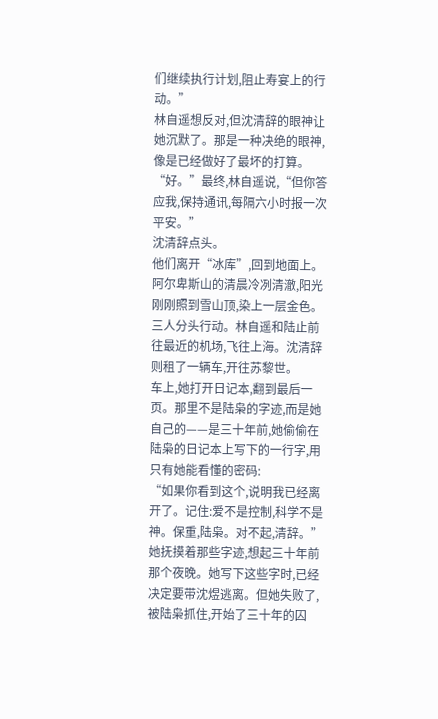们继续执行计划,阻止寿宴上的行动。”
林自遥想反对,但沈清辞的眼神让她沉默了。那是一种决绝的眼神,像是已经做好了最坏的打算。
“好。”最终,林自遥说,“但你答应我,保持通讯,每隔六小时报一次平安。”
沈清辞点头。
他们离开“冰库”,回到地面上。阿尔卑斯山的清晨冷冽清澈,阳光刚刚照到雪山顶,染上一层金色。
三人分头行动。林自遥和陆止前往最近的机场,飞往上海。沈清辞则租了一辆车,开往苏黎世。
车上,她打开日记本,翻到最后一页。那里不是陆枭的字迹,而是她自己的——是三十年前,她偷偷在陆枭的日记本上写下的一行字,用只有她能看懂的密码:
“如果你看到这个,说明我已经离开了。记住:爱不是控制,科学不是神。保重,陆枭。对不起,清辞。”
她抚摸着那些字迹,想起三十年前那个夜晚。她写下这些字时,已经决定要带沈煜逃离。但她失败了,被陆枭抓住,开始了三十年的囚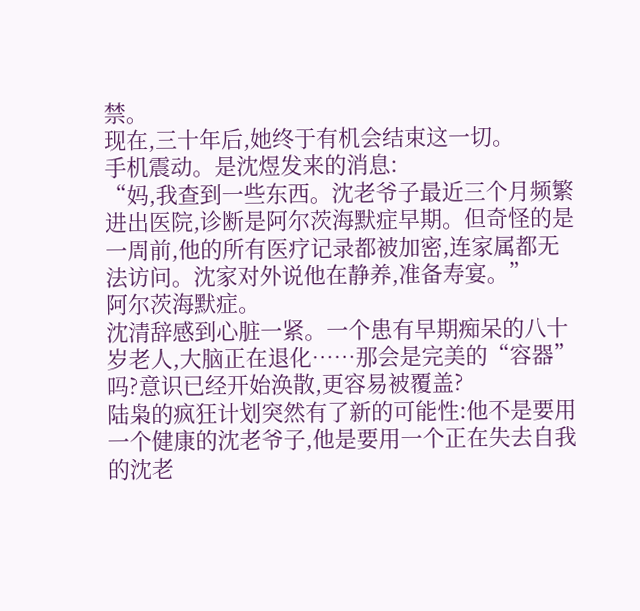禁。
现在,三十年后,她终于有机会结束这一切。
手机震动。是沈煜发来的消息:
“妈,我查到一些东西。沈老爷子最近三个月频繁进出医院,诊断是阿尔茨海默症早期。但奇怪的是一周前,他的所有医疗记录都被加密,连家属都无法访问。沈家对外说他在静养,准备寿宴。”
阿尔茨海默症。
沈清辞感到心脏一紧。一个患有早期痴呆的八十岁老人,大脑正在退化……那会是完美的“容器”吗?意识已经开始涣散,更容易被覆盖?
陆枭的疯狂计划突然有了新的可能性:他不是要用一个健康的沈老爷子,他是要用一个正在失去自我的沈老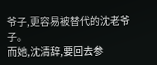爷子,更容易被替代的沈老爷子。
而她,沈清辞,要回去参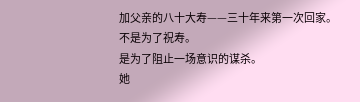加父亲的八十大寿——三十年来第一次回家。
不是为了祝寿。
是为了阻止一场意识的谋杀。
她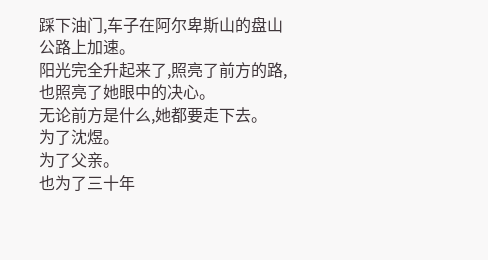踩下油门,车子在阿尔卑斯山的盘山公路上加速。
阳光完全升起来了,照亮了前方的路,也照亮了她眼中的决心。
无论前方是什么,她都要走下去。
为了沈煜。
为了父亲。
也为了三十年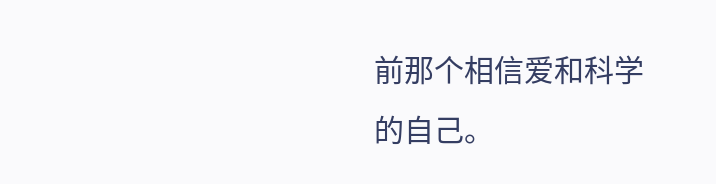前那个相信爱和科学的自己。